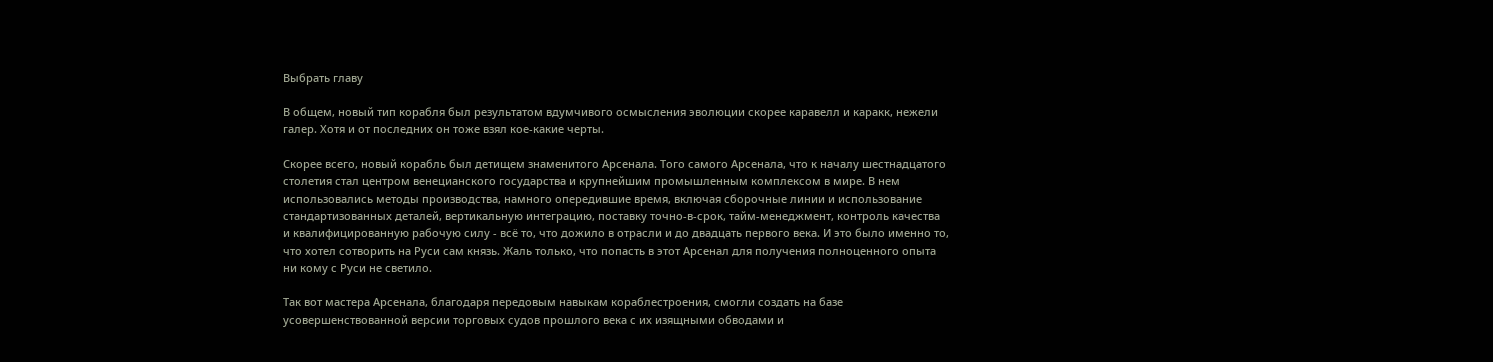Выбрать главу

В общем, новый тип корабля был результатом вдумчивого осмысления эволюции скорее каравелл и каракк, нежели галер. Хотя и от последних он тоже взял кое-какие черты.

Скорее всего, новый корабль был детищем знаменитого Арсенала. Того самого Арсенала, что к началу шестнадцатого столетия стал центром венецианского государства и крупнейшим промышленным комплексом в мире. В нем использовались методы производства, намного опередившие время, включая сборочные линии и использование стандартизованных деталей, вертикальную интеграцию, поставку точно-в-срок, тайм-менеджмент, контроль качества и квалифицированную рабочую силу - всё то, что дожило в отрасли и до двадцать первого века. И это было именно то, что хотел сотворить на Руси сам князь. Жаль только, что попасть в этот Арсенал для получения полноценного опыта ни кому с Руси не светило.

Так вот мастера Арсенала, благодаря передовым навыкам кораблестроения, смогли создать на базе усовершенствованной версии торговых судов прошлого века с их изящными обводами и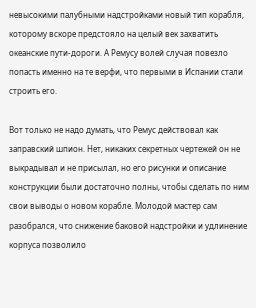невысокими палубными надстройками новый тип корабля, которому вскоре предстояло на целый век захватить океанские пути-дороги. А Ремусу волей случая повезло попасть именно на те верфи, что первыми в Испании стали строить его.

Вот только не надо думать, что Ремус действовал как заправский шпион. Нет, никаких секретных чертежей он не выкрадывал и не присылал, но его рисунки и описание конструкции были достаточно полны, чтобы сделать по ним свои выводы о новом корабле. Молодой мастер сам разобрался, что снижение баковой надстройки и удлинение корпуса позволило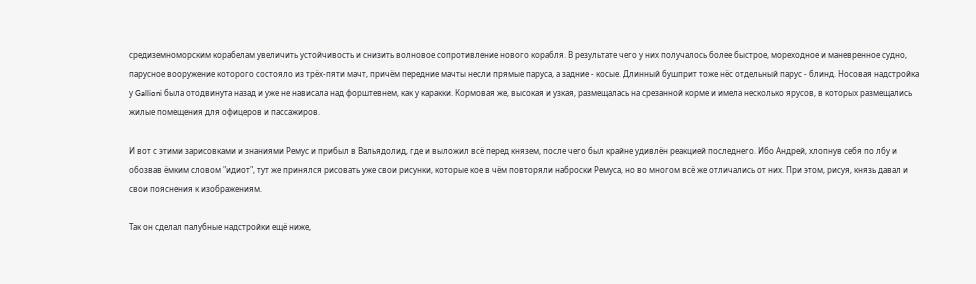средиземноморским корабелам увеличить устойчивость и снизить волновое сопротивление нового корабля. В результате чего у них получалось более быстрое, мореходное и маневренное судно, парусное вооружение которого состояло из трёх-пяти мачт, причём передние мачты несли прямые паруса, а задние - косые. Длинный бушприт тоже нёс отдельный парус - блинд. Носовая надстройка у Gallioni была отодвинута назад и уже не нависала над форштевнем, как у каракки. Кормовая же, высокая и узкая, размещалась на срезанной корме и имела несколько ярусов, в которых размещались жилые помещения для офицеров и пассажиров.

И вот с этими зарисовками и знаниями Ремус и прибыл в Вальядолид, где и выложил всё перед князем, после чего был крайне удивлён реакцией последнего. Ибо Андрей, хлопнув себя по лбу и обозвав ёмким словом "идиот", тут же принялся рисовать уже свои рисунки, которые кое в чём повторяли наброски Ремуса, но во многом всё же отличались от них. При этом, рисуя, князь давал и свои пояснения к изображениям.

Так он сделал палубные надстройки ещё ниже,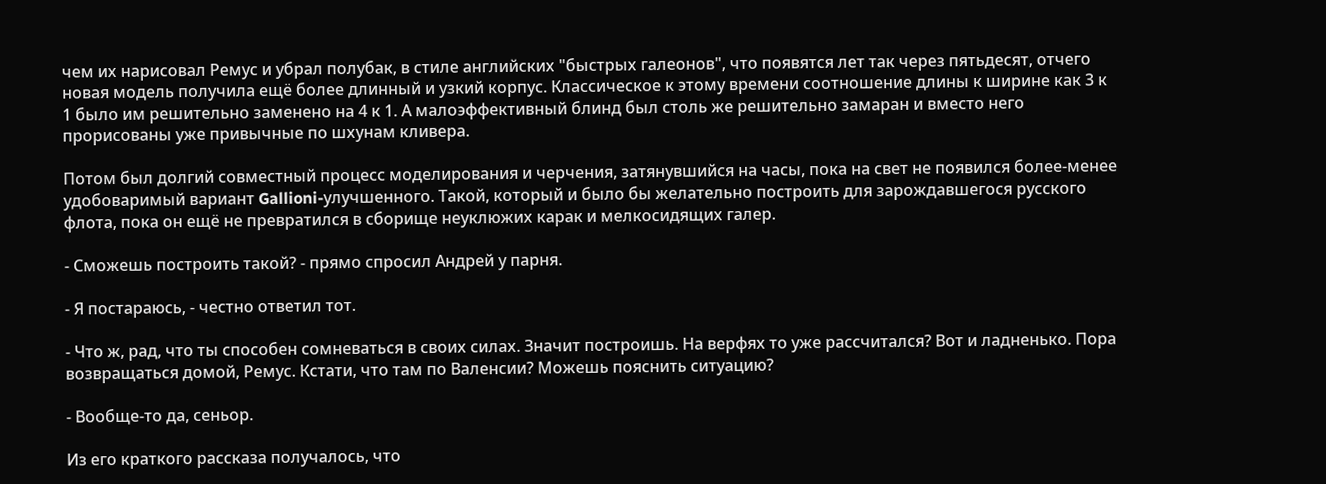чем их нарисовал Ремус и убрал полубак, в стиле английских "быстрых галеонов", что появятся лет так через пятьдесят, отчего новая модель получила ещё более длинный и узкий корпус. Классическое к этому времени соотношение длины к ширине как 3 к 1 было им решительно заменено на 4 к 1. А малоэффективный блинд был столь же решительно замаран и вместо него прорисованы уже привычные по шхунам кливера.

Потом был долгий совместный процесс моделирования и черчения, затянувшийся на часы, пока на свет не появился более-менее удобоваримый вариант Gallioni-улучшенного. Такой, который и было бы желательно построить для зарождавшегося русского флота, пока он ещё не превратился в сборище неуклюжих карак и мелкосидящих галер.

- Сможешь построить такой? - прямо спросил Андрей у парня.

- Я постараюсь, - честно ответил тот.

- Что ж, рад, что ты способен сомневаться в своих силах. Значит построишь. На верфях то уже рассчитался? Вот и ладненько. Пора возвращаться домой, Ремус. Кстати, что там по Валенсии? Можешь пояснить ситуацию?

- Вообще-то да, сеньор.

Из его краткого рассказа получалось, что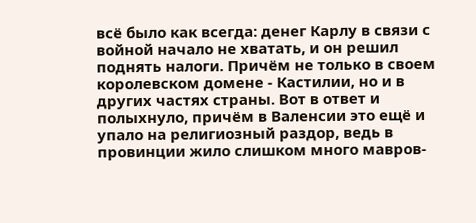всё было как всегда: денег Карлу в связи с войной начало не хватать, и он решил поднять налоги. Причём не только в своем королевском домене - Кастилии, но и в других частях страны. Вот в ответ и полыхнуло, причём в Валенсии это ещё и упало на религиозный раздор, ведь в провинции жило слишком много мавров-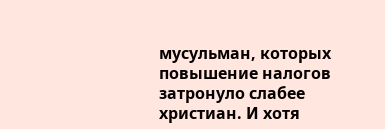мусульман, которых повышение налогов затронуло слабее христиан. И хотя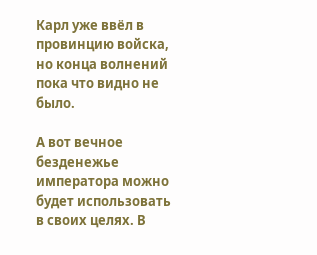Карл уже ввёл в провинцию войска, но конца волнений пока что видно не было.

А вот вечное безденежье императора можно будет использовать в своих целях. В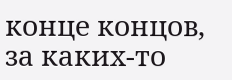конце концов, за каких-то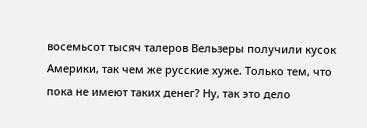восемьсот тысяч талеров Вельзеры получили кусок Америки, так чем же русские хуже. Только тем, что пока не имеют таких денег? Ну, так это дело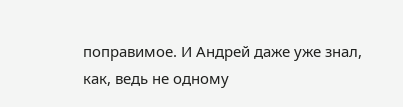поправимое. И Андрей даже уже знал, как, ведь не одному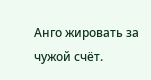Анго жировать за чужой счёт.